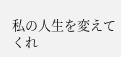私の人生を変えてくれ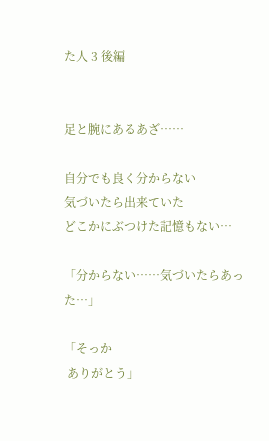た人 3 後編


足と腕にあるあざ……

自分でも良く分からない
気づいたら出来ていた
どこかにぶつけた記憶もない…

「分からない……気づいたらあった…」

「そっか
 ありがとう」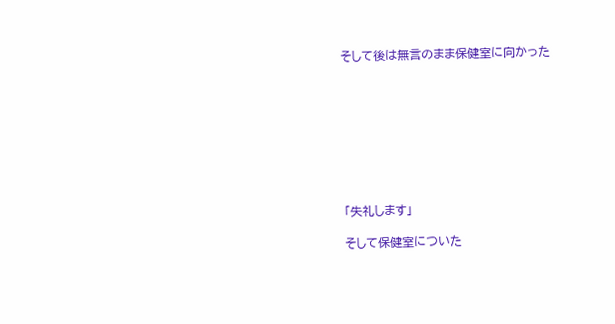そして後は無言のまま保健室に向かった









「失礼します」

そして保健室についた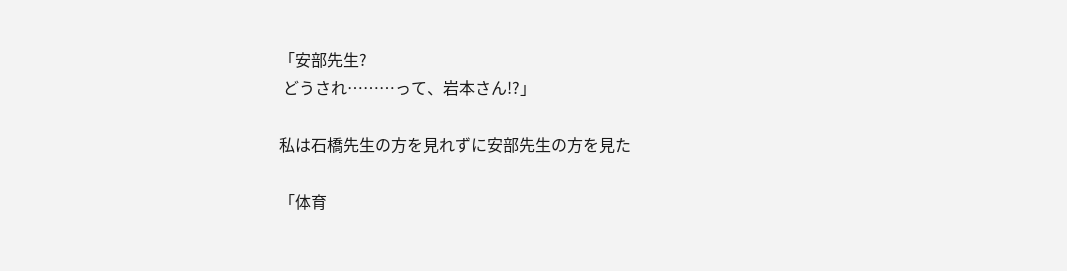「安部先生?
 どうされ………って、岩本さん!?」

私は石橋先生の方を見れずに安部先生の方を見た

「体育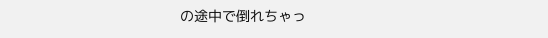の途中で倒れちゃっ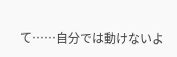て……自分では動けないよ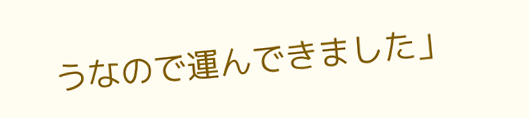うなので運んできました」